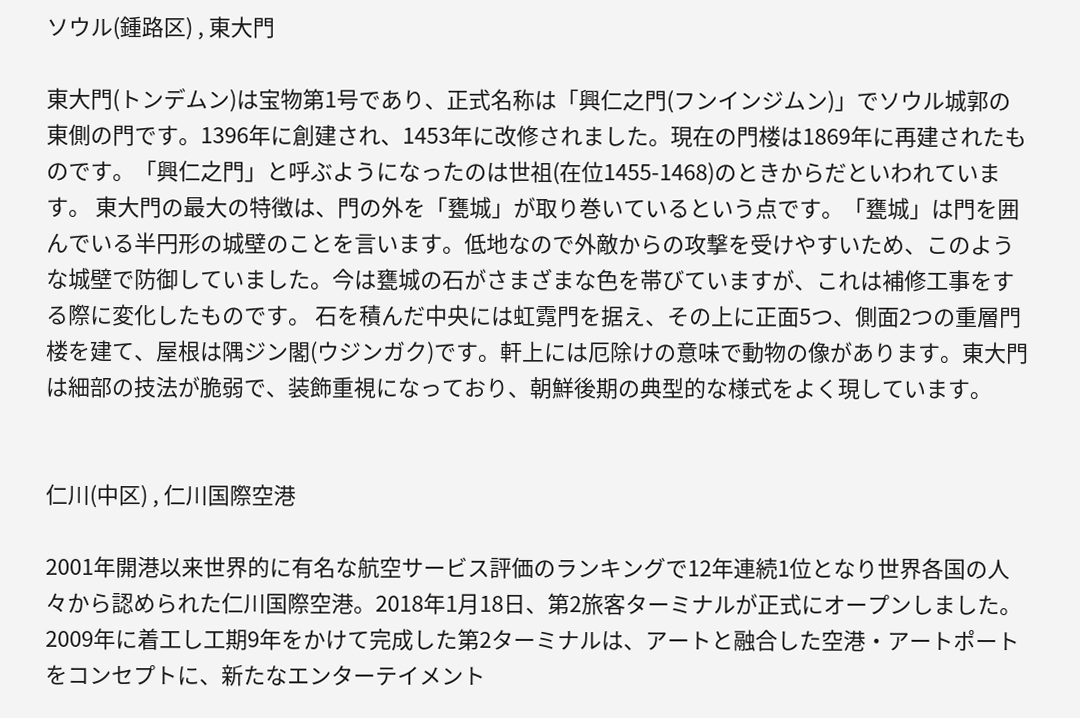ソウル(鍾路区) , 東大門

東大門(トンデムン)は宝物第1号であり、正式名称は「興仁之門(フンインジムン)」でソウル城郭の東側の門です。1396年に創建され、1453年に改修されました。現在の門楼は1869年に再建されたものです。「興仁之門」と呼ぶようになったのは世祖(在位1455-1468)のときからだといわれています。 東大門の最大の特徴は、門の外を「甕城」が取り巻いているという点です。「甕城」は門を囲んでいる半円形の城壁のことを言います。低地なので外敵からの攻撃を受けやすいため、このような城壁で防御していました。今は甕城の石がさまざまな色を帯びていますが、これは補修工事をする際に変化したものです。 石を積んだ中央には虹霓門を据え、その上に正面5つ、側面2つの重層門楼を建て、屋根は隅ジン閣(ウジンガク)です。軒上には厄除けの意味で動物の像があります。東大門は細部の技法が脆弱で、装飾重視になっており、朝鮮後期の典型的な様式をよく現しています。


仁川(中区) , 仁川国際空港

2001年開港以来世界的に有名な航空サービス評価のランキングで12年連続1位となり世界各国の人々から認められた仁川国際空港。2018年1月18日、第2旅客ターミナルが正式にオープンしました。 2009年に着工し工期9年をかけて完成した第2ターミナルは、アートと融合した空港・アートポートをコンセプトに、新たなエンターテイメント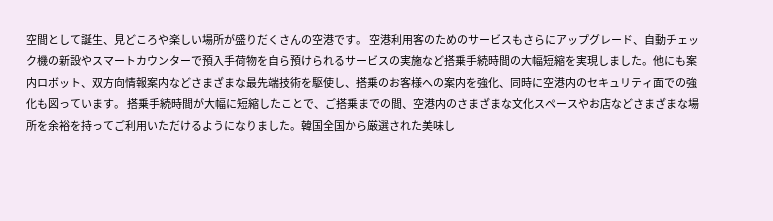空間として誕生、見どころや楽しい場所が盛りだくさんの空港です。 空港利用客のためのサービスもさらにアップグレード、自動チェック機の新設やスマートカウンターで預入手荷物を自ら預けられるサービスの実施など搭乗手続時間の大幅短縮を実現しました。他にも案内ロボット、双方向情報案内などさまざまな最先端技術を駆使し、搭乗のお客様への案内を強化、同時に空港内のセキュリティ面での強化も図っています。 搭乗手続時間が大幅に短縮したことで、ご搭乗までの間、空港内のさまざまな文化スペースやお店などさまざまな場所を余裕を持ってご利用いただけるようになりました。韓国全国から厳選された美味し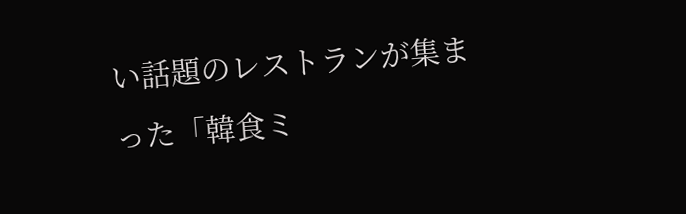い話題のレストランが集まった「韓食ミ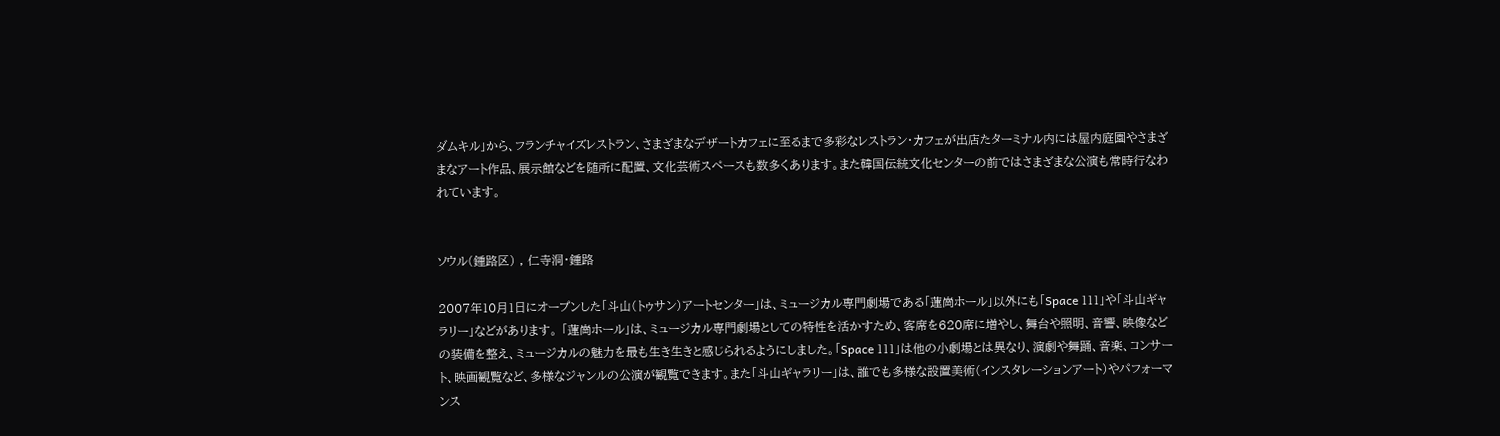ダムキル」から、フランチャイズレストラン、さまざまなデザートカフェに至るまで多彩なレストラン・カフェが出店たターミナル内には屋内庭園やさまざまなアート作品、展示館などを随所に配置、文化芸術スペースも数多くあります。また韓国伝統文化センターの前ではさまざまな公演も常時行なわれています。


ソウル(鍾路区) , 仁寺洞・鍾路

2007年10月1日にオープンした「斗山(トゥサン)アートセンター」は、ミュージカル専門劇場である「蓮崗ホール」以外にも「Space 111」や「斗山ギャラリー」などがあります。 「蓮崗ホール」は、ミュージカル専門劇場としての特性を活かすため、客席を620席に増やし、舞台や照明、音響、映像などの装備を整え、ミュージカルの魅力を最も生き生きと感じられるようにしました。「Space 111」は他の小劇場とは異なり、演劇や舞踊、音楽、コンサート、映画観覧など、多様なジャンルの公演が観覧できます。また「斗山ギャラリー」は、誰でも多様な設置美術(インスタレーションアート)やパフォーマンス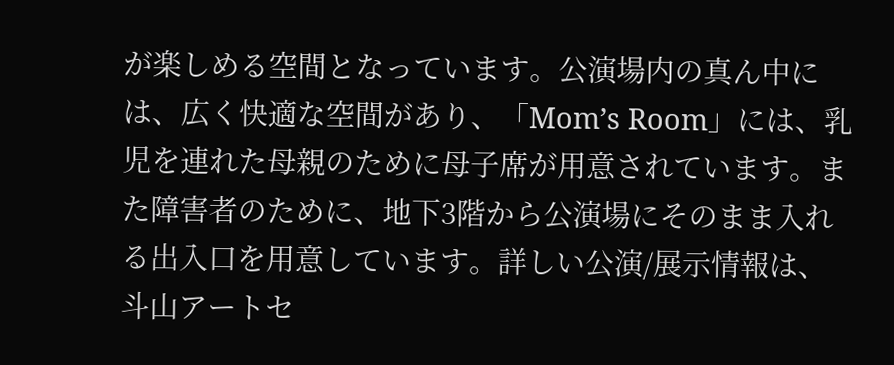が楽しめる空間となっています。公演場内の真ん中には、広く快適な空間があり、「Mom’s Room」には、乳児を連れた母親のために母子席が用意されています。また障害者のために、地下3階から公演場にそのまま入れる出入口を用意しています。詳しい公演/展示情報は、斗山アートセ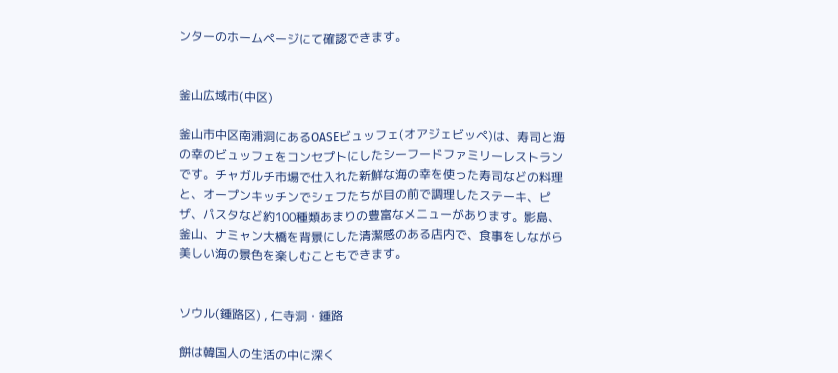ンターのホームページにて確認できます。


釜山広域市(中区)

釜山市中区南浦洞にあるOASEビュッフェ(オアジェビッペ)は、寿司と海の幸のビュッフェをコンセプトにしたシーフードファミリーレストランです。チャガルチ市場で仕入れた新鮮な海の幸を使った寿司などの料理と、オープンキッチンでシェフたちが目の前で調理したステーキ、ピザ、パスタなど約100種類あまりの豊富なメニューがあります。影島、釜山、ナミャン大橋を背景にした清潔感のある店内で、食事をしながら美しい海の景色を楽しむこともできます。


ソウル(鍾路区) , 仁寺洞・鍾路

餅は韓国人の生活の中に深く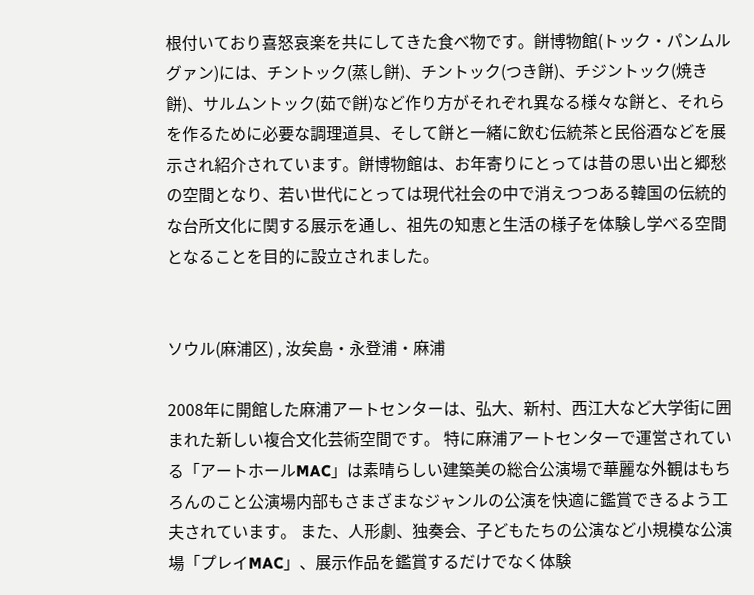根付いており喜怒哀楽を共にしてきた食べ物です。餅博物館(トック・パンムルグァン)には、チントック(蒸し餅)、チントック(つき餅)、チジントック(焼き餅)、サルムントック(茹で餅)など作り方がそれぞれ異なる様々な餅と、それらを作るために必要な調理道具、そして餅と一緒に飲む伝統茶と民俗酒などを展示され紹介されています。餅博物館は、お年寄りにとっては昔の思い出と郷愁の空間となり、若い世代にとっては現代社会の中で消えつつある韓国の伝統的な台所文化に関する展示を通し、祖先の知恵と生活の様子を体験し学べる空間となることを目的に設立されました。


ソウル(麻浦区) , 汝矣島・永登浦・麻浦

2008年に開館した麻浦アートセンターは、弘大、新村、西江大など大学街に囲まれた新しい複合文化芸術空間です。 特に麻浦アートセンターで運営されている「アートホールMAC」は素晴らしい建築美の総合公演場で華麗な外観はもちろんのこと公演場内部もさまざまなジャンルの公演を快適に鑑賞できるよう工夫されています。 また、人形劇、独奏会、子どもたちの公演など小規模な公演場「プレイMAC」、展示作品を鑑賞するだけでなく体験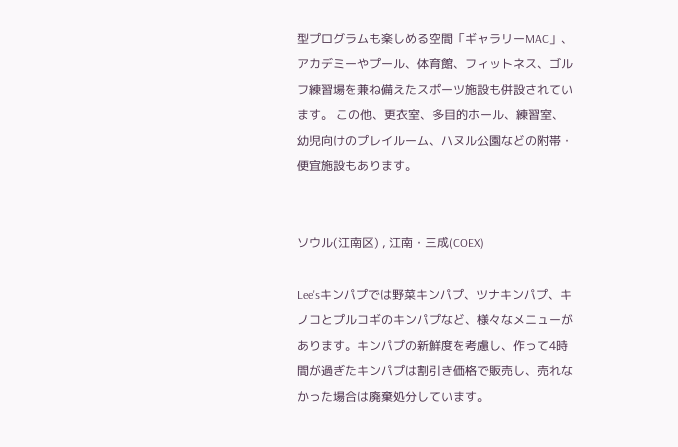型プログラムも楽しめる空間「ギャラリーMAC」、アカデミーやプール、体育館、フィットネス、ゴルフ練習場を兼ね備えたスポーツ施設も併設されています。 この他、更衣室、多目的ホール、練習室、幼児向けのプレイルーム、ハヌル公園などの附帯・便宜施設もあります。


ソウル(江南区) , 江南・三成(COEX)

Lee'sキンパプでは野菜キンパプ、ツナキンパプ、キノコとプルコギのキンパプなど、様々なメニューがあります。キンパプの新鮮度を考慮し、作って4時間が過ぎたキンパプは割引き価格で販売し、売れなかった場合は廃棄処分しています。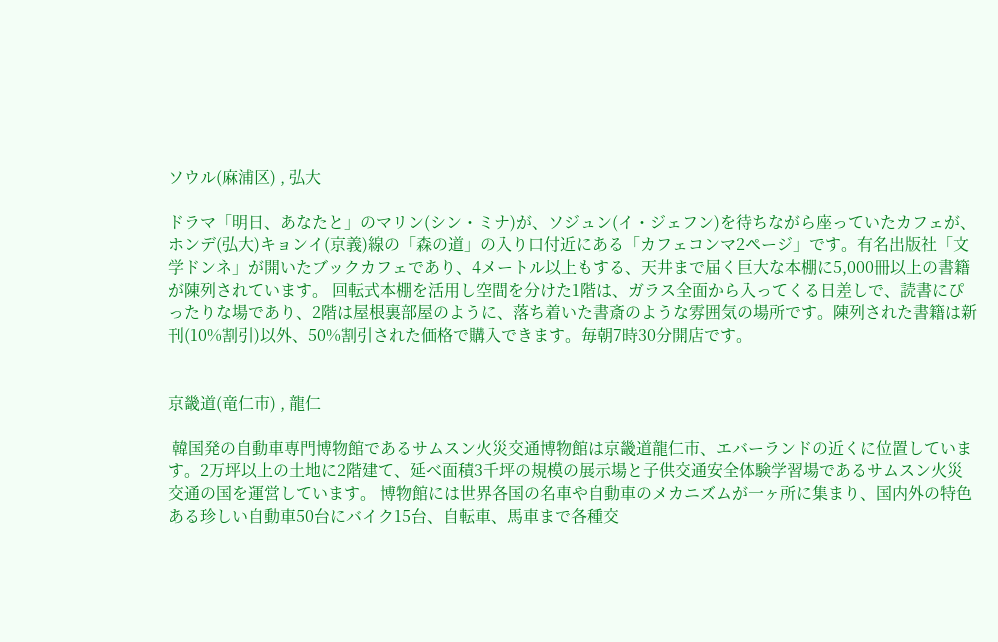ソウル(麻浦区) , 弘大

ドラマ「明日、あなたと」のマリン(シン・ミナ)が、ソジュン(イ・ジェフン)を待ちながら座っていたカフェが、ホンデ(弘大)キョンイ(京義)線の「森の道」の入り口付近にある「カフェコンマ2ページ」です。有名出版社「文学ドンネ」が開いたブックカフェであり、4メートル以上もする、天井まで届く巨大な本棚に5,000冊以上の書籍が陳列されています。 回転式本棚を活用し空間を分けた1階は、ガラス全面から入ってくる日差しで、読書にぴったりな場であり、2階は屋根裏部屋のように、落ち着いた書斎のような雰囲気の場所です。陳列された書籍は新刊(10%割引)以外、50%割引された価格で購入できます。毎朝7時30分開店です。


京畿道(竜仁市) , 龍仁

 韓国発の自動車専門博物館であるサムスン火災交通博物館は京畿道龍仁市、エバーランドの近くに位置しています。2万坪以上の土地に2階建て、延べ面積3千坪の規模の展示場と子供交通安全体験学習場であるサムスン火災交通の国を運営しています。 博物館には世界各国の名車や自動車のメカニズムが一ヶ所に集まり、国内外の特色ある珍しい自動車50台にバイク15台、自転車、馬車まで各種交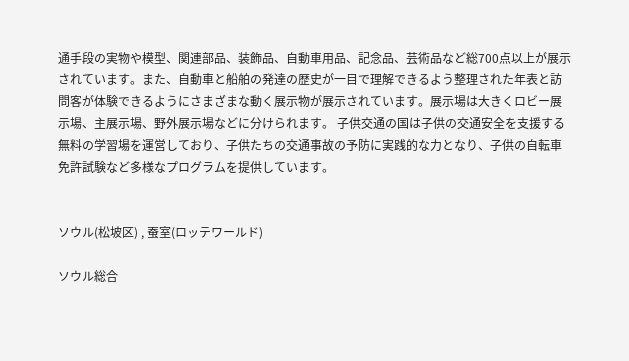通手段の実物や模型、関連部品、装飾品、自動車用品、記念品、芸術品など総700点以上が展示されています。また、自動車と船舶の発達の歴史が一目で理解できるよう整理された年表と訪問客が体験できるようにさまざまな動く展示物が展示されています。展示場は大きくロビー展示場、主展示場、野外展示場などに分けられます。 子供交通の国は子供の交通安全を支援する無料の学習場を運営しており、子供たちの交通事故の予防に実践的な力となり、子供の自転車免許試験など多様なプログラムを提供しています。


ソウル(松坡区) , 蚕室(ロッテワールド)

ソウル総合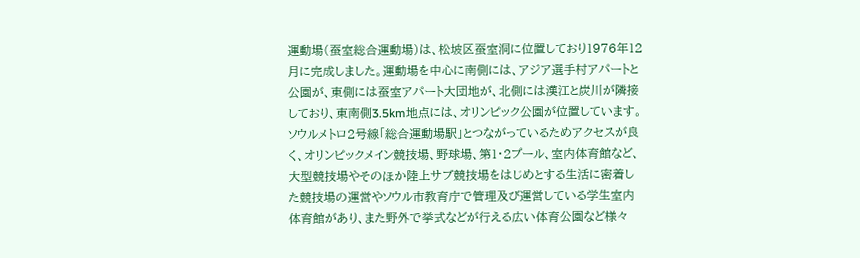運動場(蚕室総合運動場)は、松坡区蚕室洞に位置しており1976年12月に完成しました。運動場を中心に南側には、アジア選手村アパートと公園が、東側には蚕室アパート大団地が、北側には漢江と炭川が隣接しており、東南側3.5km地点には、オリンピック公園が位置しています。 ソウルメトロ2号線「総合運動場駅」とつながっているためアクセスが良く、オリンピックメイン競技場、野球場、第1・2プール、室内体育館など、大型競技場やそのほか陸上サブ競技場をはじめとする生活に密着した競技場の運営やソウル市教育庁で管理及び運営している学生室内体育館があり、また野外で挙式などが行える広い体育公園など様々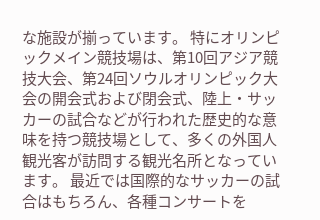な施設が揃っています。 特にオリンピックメイン競技場は、第10回アジア競技大会、第24回ソウルオリンピック大会の開会式および閉会式、陸上・サッカーの試合などが行われた歴史的な意味を持つ競技場として、多くの外国人観光客が訪問する観光名所となっています。 最近では国際的なサッカーの試合はもちろん、各種コンサートを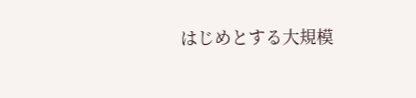はじめとする大規模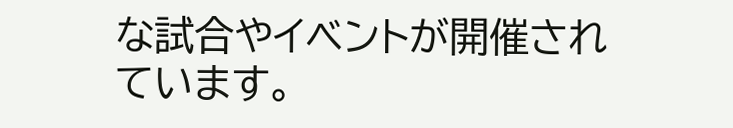な試合やイベントが開催されています。